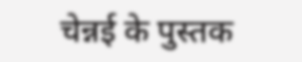चेन्नई के पुस्तक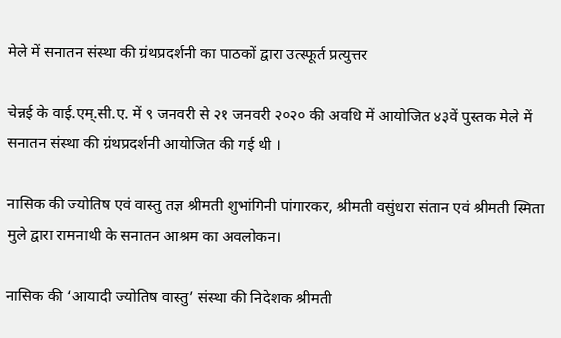मेले में सनातन संस्था की ग्रंथप्रदर्शनी का पाठकों द्वारा उत्स्फूर्त प्रत्युत्तर

चेन्नई के वाई.एम्.सी.ए. में ९ जनवरी से २१ जनवरी २०२० की अवधि में आयोजित ४३वें पुस्तक मेले में सनातन संस्था की ग्रंथप्रदर्शनी आयोजित की गई थी ।

नासिक की ज्योतिष एवं वास्तु तज्ञ श्रीमती शुभांगिनी पांगारकर, श्रीमती वसुंधरा संतान एवं श्रीमती स्मिता मुले द्वारा रामनाथी के सनातन आश्रम का अवलोकन।

नासिक की ‘आयादी ज्योतिष वास्तु’ संस्था की निदेशक श्रीमती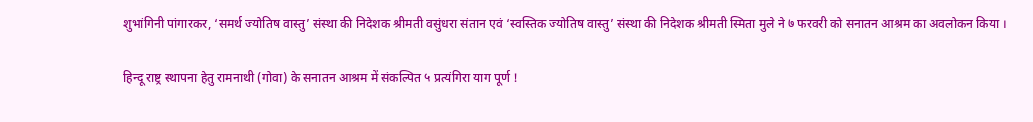शुभांगिनी पांगारकर, ‘समर्थ ज्योतिष वास्तु’ संस्था की निदेशक श्रीमती वसुंधरा संतान एवं ‘स्वस्तिक ज्योतिष वास्तु’ संस्था की निदेशक श्रीमती स्मिता मुले ने ७ फरवरी को सनातन आश्रम का अवलोकन किया ।

हिन्दू राष्ट्र स्थापना हेतु रामनाथी (गोवा) के सनातन आश्रम में संकल्पित ५ प्रत्यंगिरा याग पूर्ण !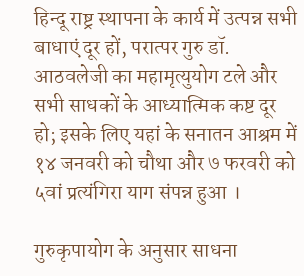हिन्दू राष्ट्र स्थापना के कार्य में उत्पन्न सभी बाधाएं दूर हों, परात्पर गुरु डॉ. आठवलेजी का महामृत्युयोग टले और सभी साधकों के आध्यात्मिक कष्ट दूर हो; इसके लिए यहां के सनातन आश्रम में १४ जनवरी को चौथा और ७ फरवरी को ५वां प्रत्यंगिरा याग संपन्न हुआ ।

गुरुकृपायोग के अनुसार साधना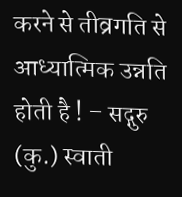करने से तीव्रगति से आध्यात्मिक उन्नति होती है ! – सद्गुरु (कु.) स्वाती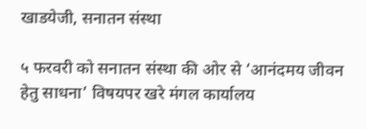खाडयेजी, सनातन संस्था

५ फरवरी को सनातन संस्था की ओर से ‘आनंदमय जीवन हेतु साधना’ विषयपर खरे मंगल कार्यालय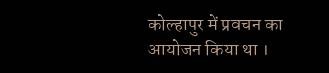कोल्हापुर में प्रवचन का आयोजन किया था ।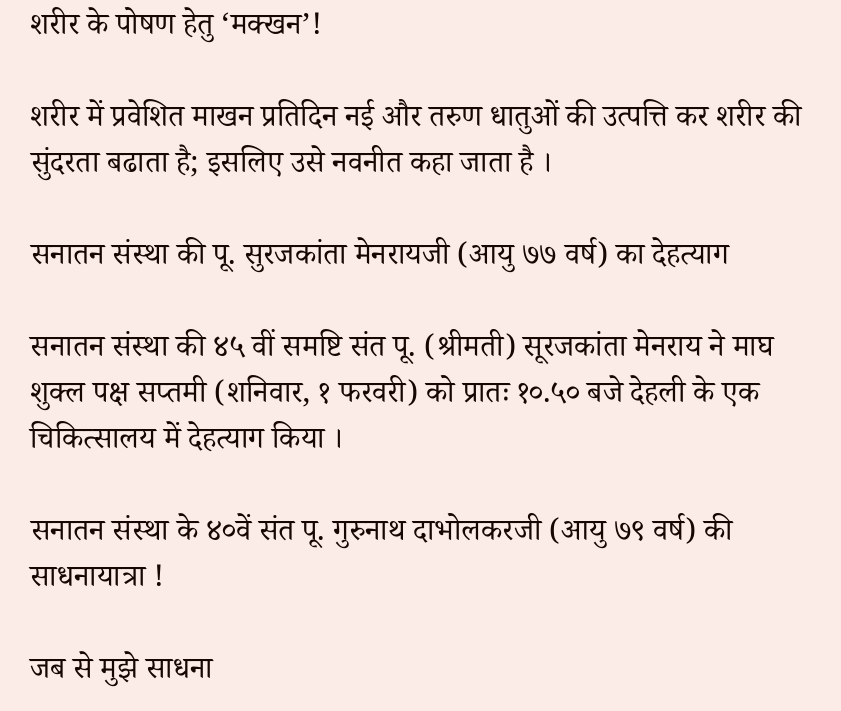शरीर के पोषण हेतु ‘मक्खन’!

शरीर में प्रवेशित माखन प्रतिदिन नई और तरुण धातुओं की उत्पत्ति कर शरीर की सुंदरता बढाता है; इसलिए उसे नवनीत कहा जाता है ।

सनातन संस्था की पू. सुरजकांता मेनरायजी (आयु ७७ वर्ष) का देहत्याग

सनातन संस्था की ४५ वीं समष्टि संत पू. (श्रीमती) सूरजकांता मेनराय ने माघ शुक्ल पक्ष सप्तमी (शनिवार, १ फरवरी) को प्रातः १०.५० बजे देहली के एक चिकित्सालय में देहत्याग किया ।

सनातन संस्था के ४०वें संत पू. गुरुनाथ दाभोलकरजी (आयु ७९ वर्ष) की साधनायात्रा !

जब से मुझे साधना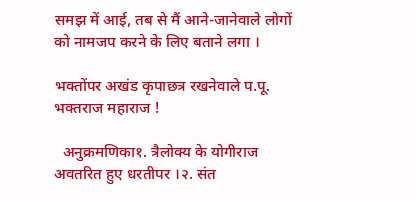समझ में आई, तब से मैं आने-जानेवाले लोगों को नामजप करने के लिए बताने लगा ।

भक्तोंपर अखंड कृपाछत्र रखनेवाले प.पू. भक्तराज महाराज !

  अनुक्रमणिका१. त्रैलोक्य के योगीराज अवतरित हुए धरतीपर ।२. संत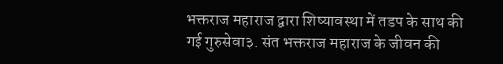भक्तराज महाराज द्वारा शिष्यावस्था में तडप के साथ की गई गुरुसेवा३. संत भक्तराज महाराज के जीवन की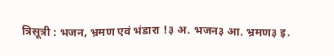त्रिसूत्री : भजन, भ्रमण एवं भंडारा !३ अ. भजन३ आ. भ्रमण३ इ.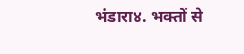भंडारा४. भक्तों से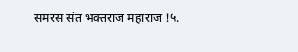समरस संत भक्तराज महाराज !५.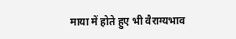माया में होते हुए भी वैराग्‍यभाव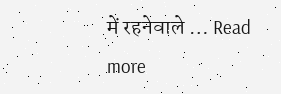में रहनेवाले … Read more